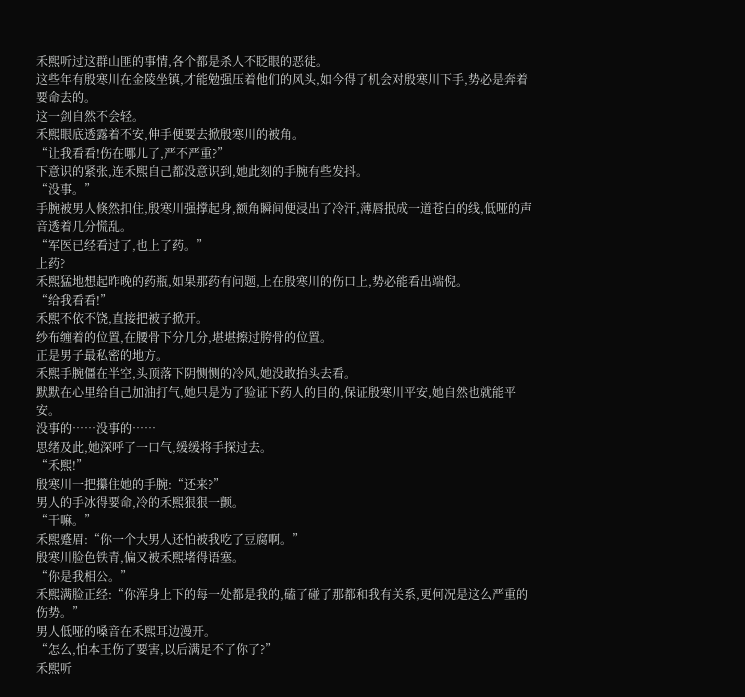禾熙听过这群山匪的事情,各个都是杀人不眨眼的恶徒。
这些年有殷寒川在金陵坐镇,才能勉强压着他们的风头,如今得了机会对殷寒川下手,势必是奔着要命去的。
这一剑自然不会轻。
禾熙眼底透露着不安,伸手便要去掀殷寒川的被角。
“让我看看!伤在哪儿了,严不严重?”
下意识的紧张,连禾熙自己都没意识到,她此刻的手腕有些发抖。
“没事。”
手腕被男人倏然扣住,殷寒川强撑起身,额角瞬间便浸出了冷汗,薄唇抿成一道苍白的线,低哑的声音透着几分慌乱。
“军医已经看过了,也上了药。”
上药?
禾熙猛地想起昨晚的药瓶,如果那药有问题,上在殷寒川的伤口上,势必能看出端倪。
“给我看看!”
禾熙不依不饶,直接把被子掀开。
纱布缠着的位置,在腰骨下分几分,堪堪擦过胯骨的位置。
正是男子最私密的地方。
禾熙手腕僵在半空,头顶落下阴恻恻的冷风,她没敢抬头去看。
默默在心里给自己加油打气,她只是为了验证下药人的目的,保证殷寒川平安,她自然也就能平安。
没事的……没事的……
思绪及此,她深呼了一口气,缓缓将手探过去。
“禾熙!”
殷寒川一把攥住她的手腕:“还来?”
男人的手冰得要命,冷的禾熙狠狠一颤。
“干嘛。”
禾熙蹙眉:“你一个大男人还怕被我吃了豆腐啊。”
殷寒川脸色铁青,偏又被禾熙堵得语塞。
“你是我相公。”
禾熙满脸正经:“你浑身上下的每一处都是我的,磕了碰了那都和我有关系,更何况是这么严重的伤势。”
男人低哑的嗓音在禾熙耳边漫开。
“怎么,怕本王伤了要害,以后满足不了你了?”
禾熙听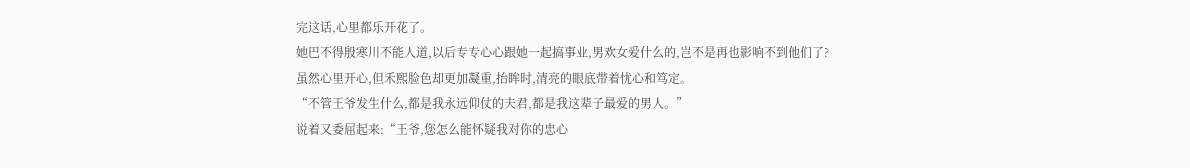完这话,心里都乐开花了。
她巴不得殷寒川不能人道,以后专专心心跟她一起搞事业,男欢女爱什么的,岂不是再也影响不到他们了?
虽然心里开心,但禾熙脸色却更加凝重,抬眸时,清亮的眼底带着忧心和笃定。
“不管王爷发生什么,都是我永远仰仗的夫君,都是我这辈子最爱的男人。”
说着又委屈起来:“王爷,您怎么能怀疑我对你的忠心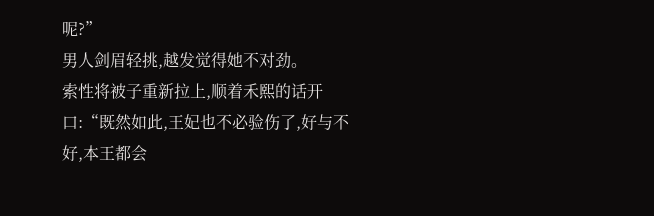呢?”
男人剑眉轻挑,越发觉得她不对劲。
索性将被子重新拉上,顺着禾熙的话开口:“既然如此,王妃也不必验伤了,好与不好,本王都会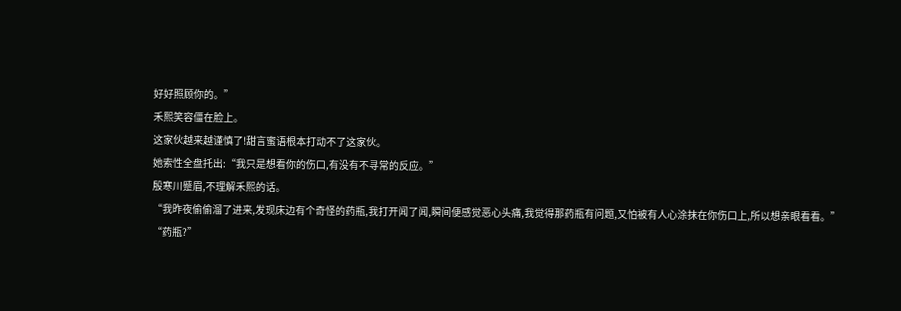好好照顾你的。”
禾熙笑容僵在脸上。
这家伙越来越谨慎了!甜言蜜语根本打动不了这家伙。
她索性全盘托出:“我只是想看你的伤口,有没有不寻常的反应。”
殷寒川蹙眉,不理解禾熙的话。
“我昨夜偷偷溜了进来,发现床边有个奇怪的药瓶,我打开闻了闻,瞬间便感觉恶心头痛,我觉得那药瓶有问题,又怕被有人心涂抹在你伤口上,所以想亲眼看看。”
“药瓶?”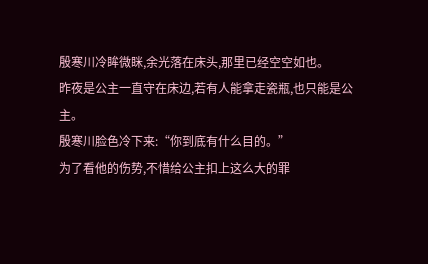殷寒川冷眸微眯,余光落在床头,那里已经空空如也。
昨夜是公主一直守在床边,若有人能拿走瓷瓶,也只能是公主。
殷寒川脸色冷下来:“你到底有什么目的。”
为了看他的伤势,不惜给公主扣上这么大的罪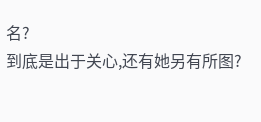名?
到底是出于关心,还有她另有所图?